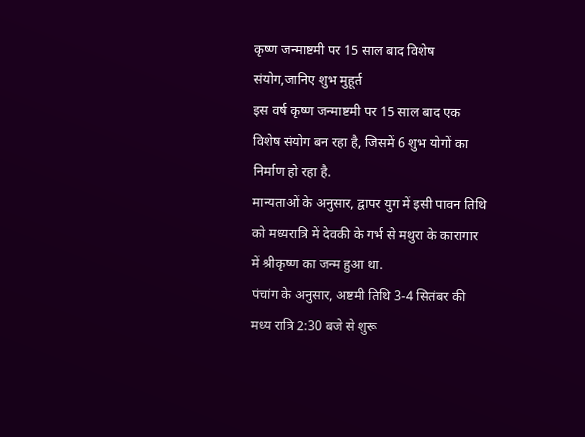कृष्ण जन्माष्टमी पर 15 साल बाद विशेष संयोग,जानिए शुभ मुहूर्त
इस वर्ष कृष्ण जन्माष्टमी पर 15 साल बाद एक विशेष संयोग बन रहा है, जिसमें 6 शुभ योगों का निर्माण हो रहा है.
मान्यताओं के अनुसार, द्वापर युग में इसी पावन तिथि को मध्यरात्रि में देवकी के गर्भ से मथुरा के कारागार में श्रीकृष्ण का जन्म हुआ था.
पंचांग के अनुसार, अष्टमी तिथि 3-4 सितंबर की मध्य रात्रि 2:30 बजे से शुरू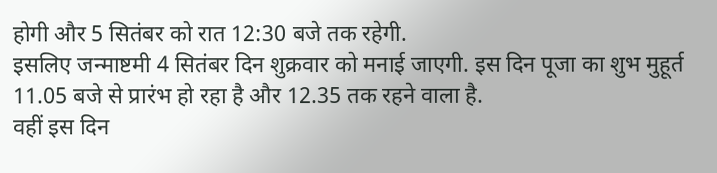होगी और 5 सितंबर को रात 12:30 बजे तक रहेगी.
इसलिए जन्माष्टमी 4 सितंबर दिन शुक्रवार को मनाई जाएगी. इस दिन पूजा का शुभ मुहूर्त 11.05 बजे से प्रारंभ हो रहा है और 12.35 तक रहने वाला है.
वहीं इस दिन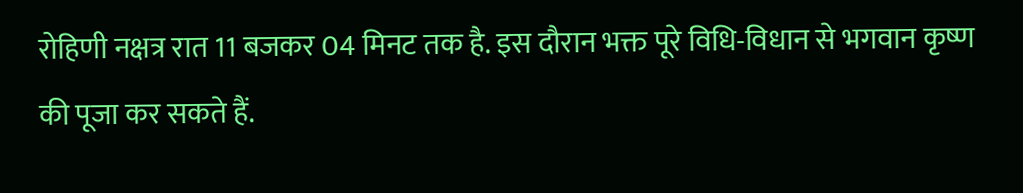रोहिणी नक्षत्र रात 11 बजकर 04 मिनट तक है. इस दौरान भक्त पूरे विधि-विधान से भगवान कृष्ण की पूजा कर सकते हैं.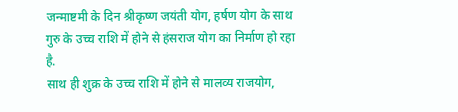जन्माष्टमी के दिन श्रीकृष्ण जयंती योग, हर्षण योग के साथ गुरु के उच्च राशि में होने से हंसराज योग का निर्माण हो रहा है.
साथ ही शुक्र के उच्च राशि में होने से मालव्य राजयोग,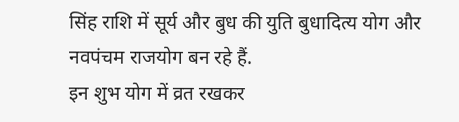सिंह राशि में सूर्य और बुध की युति बुधादित्य योग और नवपंचम राजयोग बन रहे हैं.
इन शुभ योग में व्रत रखकर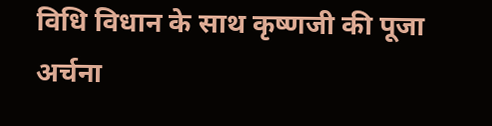विधि विधान के साथ कृष्णजी की पूजा अर्चना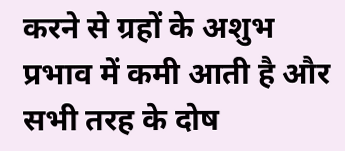करने से ग्रहों के अशुभ प्रभाव में कमी आती है और सभी तरह के दोष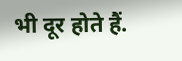भी दूर होते हैं.